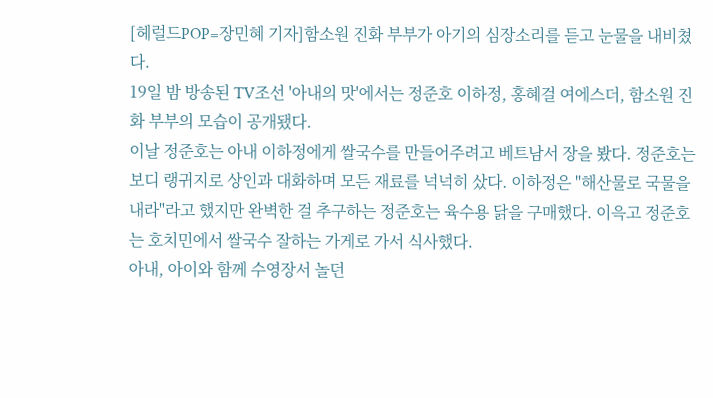[헤럴드POP=장민혜 기자]함소원 진화 부부가 아기의 심장소리를 듣고 눈물을 내비쳤다.
19일 밤 방송된 TV조선 '아내의 맛'에서는 정준호 이하정, 홍혜걸 여에스더, 함소원 진화 부부의 모습이 공개됐다.
이날 정준호는 아내 이하정에게 쌀국수를 만들어주려고 베트남서 장을 봤다. 정준호는 보디 랭귀지로 상인과 대화하며 모든 재료를 넉넉히 샀다. 이하정은 "해산물로 국물을 내라"라고 했지만 완벽한 걸 추구하는 정준호는 육수용 닭을 구매했다. 이윽고 정준호는 호치민에서 쌀국수 잘하는 가게로 가서 식사했다.
아내, 아이와 함께 수영장서 놀던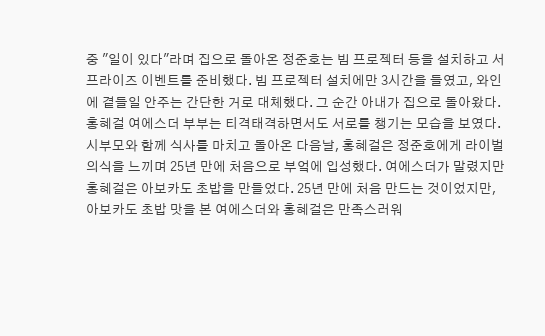중 "일이 있다"라며 집으로 돌아온 정준호는 빔 프로젝터 등을 설치하고 서프라이즈 이벤트를 준비했다. 빔 프로젝터 설치에만 3시간을 들였고, 와인에 곁들일 안주는 간단한 거로 대체했다. 그 순간 아내가 집으로 돌아왔다.
홍혜걸 여에스더 부부는 티격태격하면서도 서로를 챙기는 모습을 보였다. 시부모와 함께 식사를 마치고 돌아온 다음날, 홍혜걸은 정준호에게 라이벌 의식을 느끼며 25년 만에 처음으로 부엌에 입성했다. 여에스더가 말렸지만 홍혜걸은 아보카도 초밥을 만들었다. 25년 만에 처음 만드는 것이었지만, 아보카도 초밥 맛을 본 여에스더와 홍혜걸은 만족스러워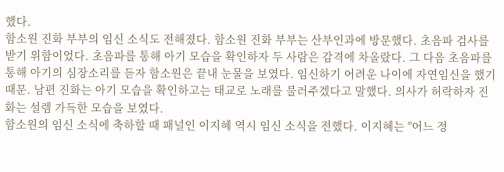했다.
함소원 진화 부부의 임신 소식도 전해졌다. 함소원 진화 부부는 산부인과에 방문했다. 초음파 검사를 받기 위함이었다. 초음파를 통해 아기 모습을 확인하자 두 사람은 감격에 차올랐다. 그 다음 초음파를 통해 아기의 심장소리를 듣자 함소원은 끝내 눈물을 보였다. 임신하기 어려운 나이에 자연임신을 했기 때문. 남편 진화는 아기 모습을 확인하고는 태교로 노래를 불러주겠다고 말했다. 의사가 허락하자 진화는 설렘 가득한 모습을 보였다.
함소원의 임신 소식에 축하할 때 패널인 이지혜 역시 임신 소식을 전했다. 이지혜는 "어느 정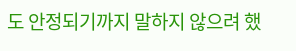도 안정되기까지 말하지 않으려 했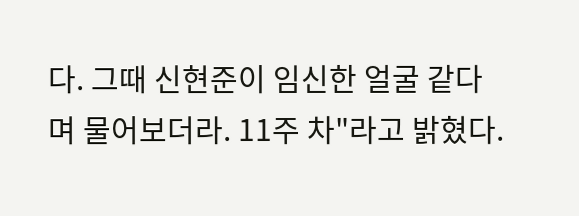다. 그때 신현준이 임신한 얼굴 같다며 물어보더라. 11주 차"라고 밝혔다.